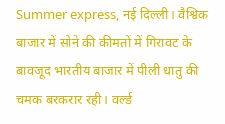Summer express, नई दिल्ली। वैश्विक बाजार में सोने की कीमतों में गिरावट के बावजूद भारतीय बाजार में पीली धातु की चमक बरकरार रही। वर्ल्ड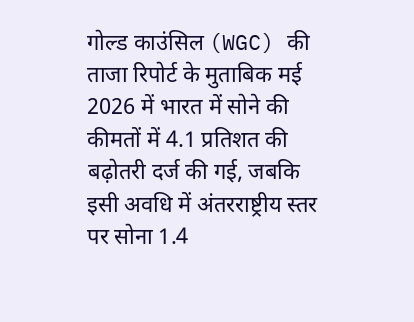गोल्ड काउंसिल (WGC) की ताजा रिपोर्ट के मुताबिक मई 2026 में भारत में सोने की कीमतों में 4.1 प्रतिशत की बढ़ोतरी दर्ज की गई, जबकि इसी अवधि में अंतरराष्ट्रीय स्तर पर सोना 1.4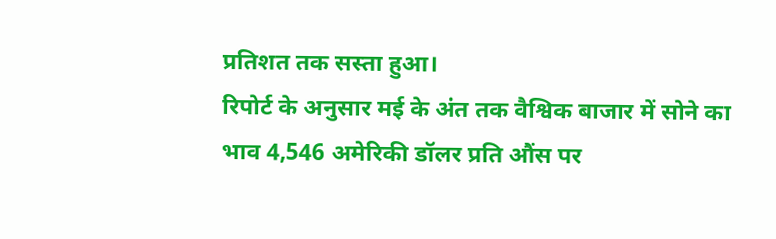प्रतिशत तक सस्ता हुआ।
रिपोर्ट के अनुसार मई के अंत तक वैश्विक बाजार में सोने का भाव 4,546 अमेरिकी डॉलर प्रति औंस पर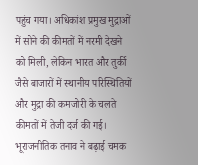पहुंच गया। अधिकांश प्रमुख मुद्राओं में सोने की कीमतों में नरमी देखने को मिली, लेकिन भारत और तुर्की जैसे बाजारों में स्थानीय परिस्थितियों और मुद्रा की कमजोरी के चलते कीमतों में तेजी दर्ज की गई।
भूराजनीतिक तनाव ने बढ़ाई चमक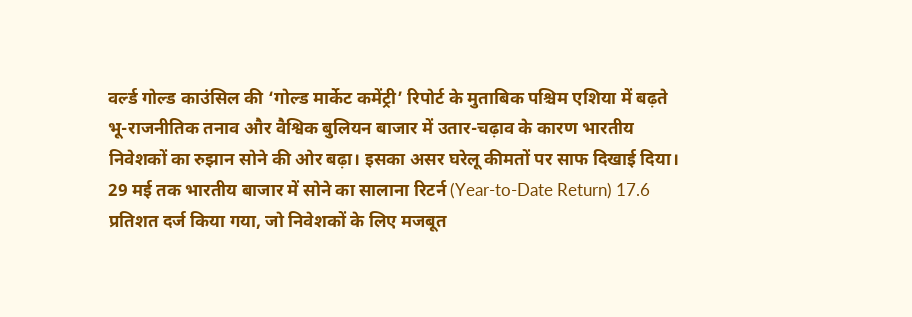वर्ल्ड गोल्ड काउंसिल की ‘गोल्ड मार्केट कमेंट्री’ रिपोर्ट के मुताबिक पश्चिम एशिया में बढ़ते भू-राजनीतिक तनाव और वैश्विक बुलियन बाजार में उतार-चढ़ाव के कारण भारतीय निवेशकों का रुझान सोने की ओर बढ़ा। इसका असर घरेलू कीमतों पर साफ दिखाई दिया।
29 मई तक भारतीय बाजार में सोने का सालाना रिटर्न (Year-to-Date Return) 17.6 प्रतिशत दर्ज किया गया, जो निवेशकों के लिए मजबूत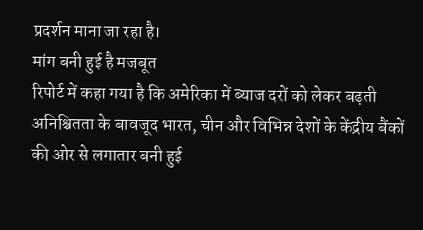प्रदर्शन माना जा रहा है।
मांग बनी हुई है मजबूत
रिपोर्ट में कहा गया है कि अमेरिका में ब्याज दरों को लेकर बढ़ती अनिश्चितता के बावजूद भारत, चीन और विभिन्न देशों के केंद्रीय बैंकों की ओर से लगातार बनी हुई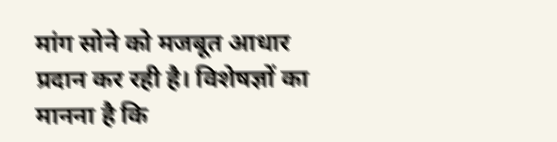मांग सोने को मजबूत आधार प्रदान कर रही है। विशेषज्ञों का मानना है कि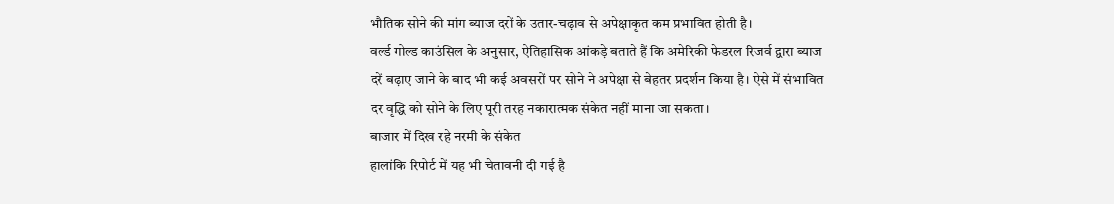भौतिक सोने की मांग ब्याज दरों के उतार-चढ़ाव से अपेक्षाकृत कम प्रभावित होती है।
वर्ल्ड गोल्ड काउंसिल के अनुसार, ऐतिहासिक आंकड़े बताते हैं कि अमेरिकी फेडरल रिजर्व द्वारा ब्याज दरें बढ़ाए जाने के बाद भी कई अवसरों पर सोने ने अपेक्षा से बेहतर प्रदर्शन किया है। ऐसे में संभावित दर वृद्धि को सोने के लिए पूरी तरह नकारात्मक संकेत नहीं माना जा सकता।
बाजार में दिख रहे नरमी के संकेत
हालांकि रिपोर्ट में यह भी चेतावनी दी गई है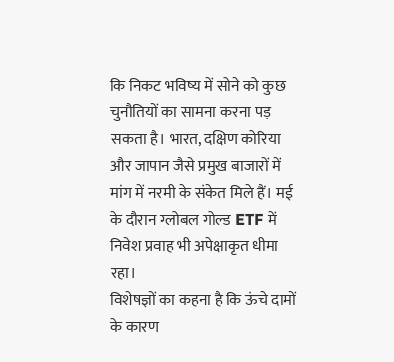कि निकट भविष्य में सोने को कुछ चुनौतियों का सामना करना पड़ सकता है। भारत, दक्षिण कोरिया और जापान जैसे प्रमुख बाजारों में मांग में नरमी के संकेत मिले हैं। मई के दौरान ग्लोबल गोल्ड ETF में निवेश प्रवाह भी अपेक्षाकृत धीमा रहा।
विशेषज्ञों का कहना है कि ऊंचे दामों के कारण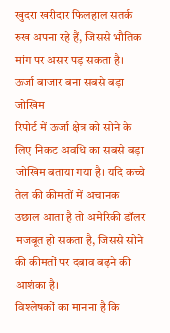खुदरा खरीदार फिलहाल सतर्क रुख अपना रहे हैं, जिससे भौतिक मांग पर असर पड़ सकता है।
ऊर्जा बाजार बना सबसे बड़ा जोखिम
रिपोर्ट में ऊर्जा क्षेत्र को सोने के लिए निकट अवधि का सबसे बड़ा जोखिम बताया गया है। यदि कच्चे तेल की कीमतों में अचानक उछाल आता है तो अमेरिकी डॉलर मजबूत हो सकता है, जिससे सोने की कीमतों पर दबाव बढ़ने की आशंका है।
विश्लेषकों का मानना है कि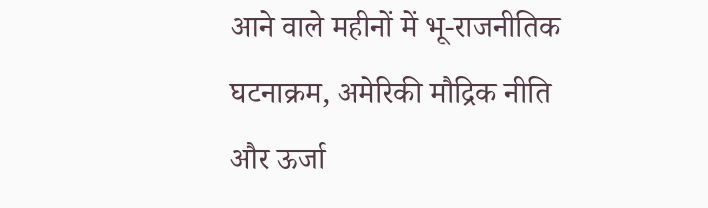आने वाले महीनों में भू-राजनीतिक घटनाक्रम, अमेरिकी मौद्रिक नीति और ऊर्जा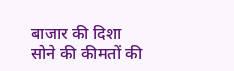बाजार की दिशा सोने की कीमतों की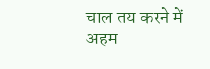चाल तय करने में अहम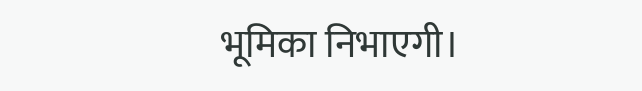भूमिका निभाएगी।